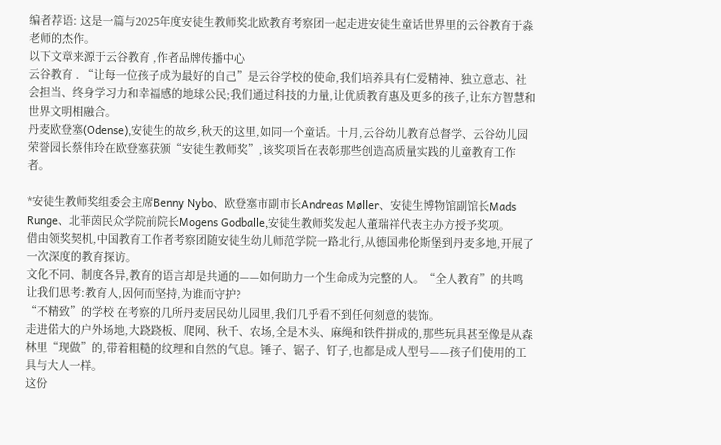编者荐语: 这是一篇与2025年度安徒生教师奖北欧教育考察团一起走进安徒生童话世界里的云谷教育于淼老师的杰作。
以下文章来源于云谷教育 ,作者品牌传播中心
云谷教育 . “让每一位孩子成为最好的自己”是云谷学校的使命,我们培养具有仁爱精神、独立意志、社会担当、终身学习力和幸福感的地球公民;我们通过科技的力量,让优质教育惠及更多的孩子,让东方智慧和世界文明相融合。
丹麦欧登塞(Odense),安徒生的故乡,秋天的这里,如同一个童话。十月,云谷幼儿教育总督学、云谷幼儿园荣誉园长蔡伟玲在欧登塞获颁“安徒生教师奖”,该奖项旨在表彰那些创造高质量实践的儿童教育工作者。

*安徒生教师奖组委会主席Benny Nybo、欧登塞市副市长Andreas Møller、安徒生博物馆副馆长Mads Runge、北菲茵民众学院前院长Mogens Godballe,安徒生教师奖发起人董瑞祥代表主办方授予奖项。
借由领奖契机,中国教育工作者考察团随安徒生幼儿师范学院一路北行,从德国弗伦斯堡到丹麦多地,开展了一次深度的教育探访。
文化不同、制度各异,教育的语言却是共通的——如何助力一个生命成为完整的人。“全人教育”的共鸣让我们思考:教育人,因何而坚持,为谁而守护?
“不精致”的学校 在考察的几所丹麦居民幼儿园里,我们几乎看不到任何刻意的装饰。
走进偌大的户外场地,大跷跷板、爬网、秋千、农场,全是木头、麻绳和铁件拼成的,那些玩具甚至像是从森林里“现做”的,带着粗糙的纹理和自然的气息。锤子、锯子、钉子,也都是成人型号——孩子们使用的工具与大人一样。
这份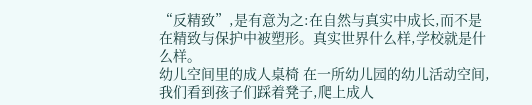“反精致”,是有意为之:在自然与真实中成长,而不是在精致与保护中被塑形。真实世界什么样,学校就是什么样。
幼儿空间里的成人桌椅 在一所幼儿园的幼儿活动空间,我们看到孩子们踩着凳子,爬上成人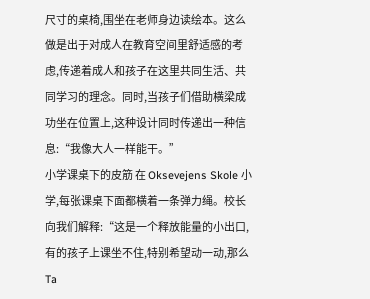尺寸的桌椅,围坐在老师身边读绘本。这么做是出于对成人在教育空间里舒适感的考虑,传递着成人和孩子在这里共同生活、共同学习的理念。同时,当孩子们借助横梁成功坐在位置上,这种设计同时传递出一种信息:“我像大人一样能干。”
小学课桌下的皮筋 在 Oksevejens Skole 小学,每张课桌下面都横着一条弹力绳。校长向我们解释:“这是一个释放能量的小出口,有的孩子上课坐不住,特别希望动一动,那么Ta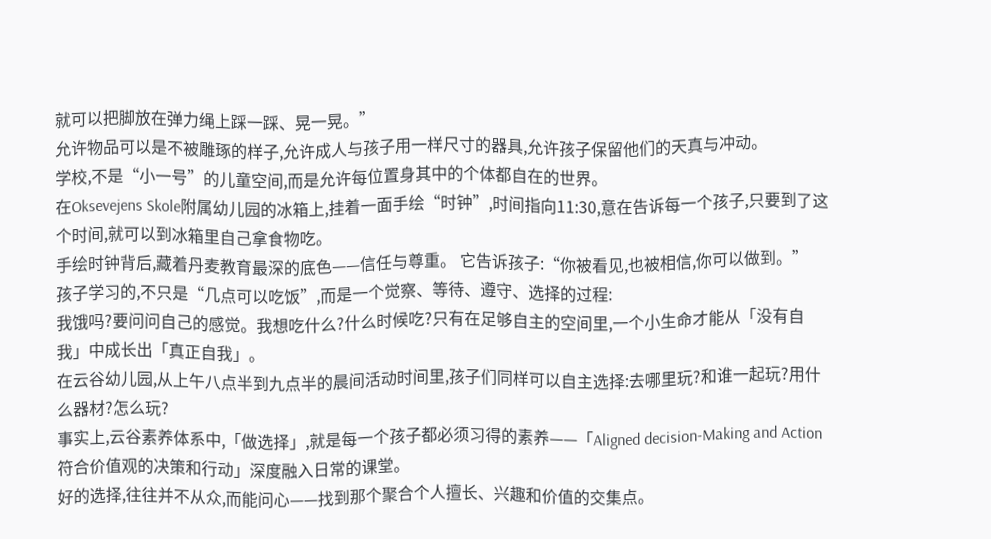就可以把脚放在弹力绳上踩一踩、晃一晃。”
允许物品可以是不被雕琢的样子,允许成人与孩子用一样尺寸的器具,允许孩子保留他们的天真与冲动。
学校,不是“小一号”的儿童空间,而是允许每位置身其中的个体都自在的世界。
在Oksevejens Skole附属幼儿园的冰箱上,挂着一面手绘“时钟”,时间指向11:30,意在告诉每一个孩子,只要到了这个时间,就可以到冰箱里自己拿食物吃。
手绘时钟背后,藏着丹麦教育最深的底色——信任与尊重。 它告诉孩子:“你被看见,也被相信,你可以做到。”
孩子学习的,不只是“几点可以吃饭”,而是一个觉察、等待、遵守、选择的过程:
我饿吗?要问问自己的感觉。我想吃什么?什么时候吃?只有在足够自主的空间里,一个小生命才能从「没有自我」中成长出「真正自我」。
在云谷幼儿园,从上午八点半到九点半的晨间活动时间里,孩子们同样可以自主选择:去哪里玩?和谁一起玩?用什么器材?怎么玩?
事实上,云谷素养体系中,「做选择」,就是每一个孩子都必须习得的素养——「Aligned decision-Making and Action符合价值观的决策和行动」深度融入日常的课堂。
好的选择,往往并不从众,而能问心——找到那个聚合个人擅长、兴趣和价值的交集点。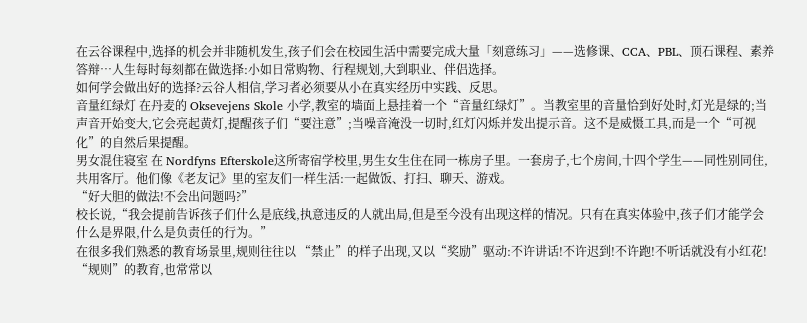在云谷课程中,选择的机会并非随机发生,孩子们会在校园生活中需要完成大量「刻意练习」——选修课、CCA、PBL、顶石课程、素养答辩…人生每时每刻都在做选择:小如日常购物、行程规划,大到职业、伴侣选择。
如何学会做出好的选择?云谷人相信,学习者必须要从小在真实经历中实践、反思。
音量红绿灯 在丹麦的 Oksevejens Skole 小学,教室的墙面上悬挂着一个“音量红绿灯”。当教室里的音量恰到好处时,灯光是绿的;当声音开始变大,它会亮起黄灯,提醒孩子们“要注意”;当噪音淹没一切时,红灯闪烁并发出提示音。这不是威慑工具,而是一个“可视化”的自然后果提醒。
男女混住寝室 在 Nordfyns Efterskole这所寄宿学校里,男生女生住在同一栋房子里。一套房子,七个房间,十四个学生——同性别同住,共用客厅。他们像《老友记》里的室友们一样生活:一起做饭、打扫、聊天、游戏。
“好大胆的做法!不会出问题吗?”
校长说,“我会提前告诉孩子们什么是底线,执意违反的人就出局,但是至今没有出现这样的情况。只有在真实体验中,孩子们才能学会什么是界限,什么是负责任的行为。”
在很多我们熟悉的教育场景里,规则往往以 “禁止”的样子出现,又以“奖励”驱动:不许讲话!不许迟到!不许跑!不听话就没有小红花!
“规则”的教育,也常常以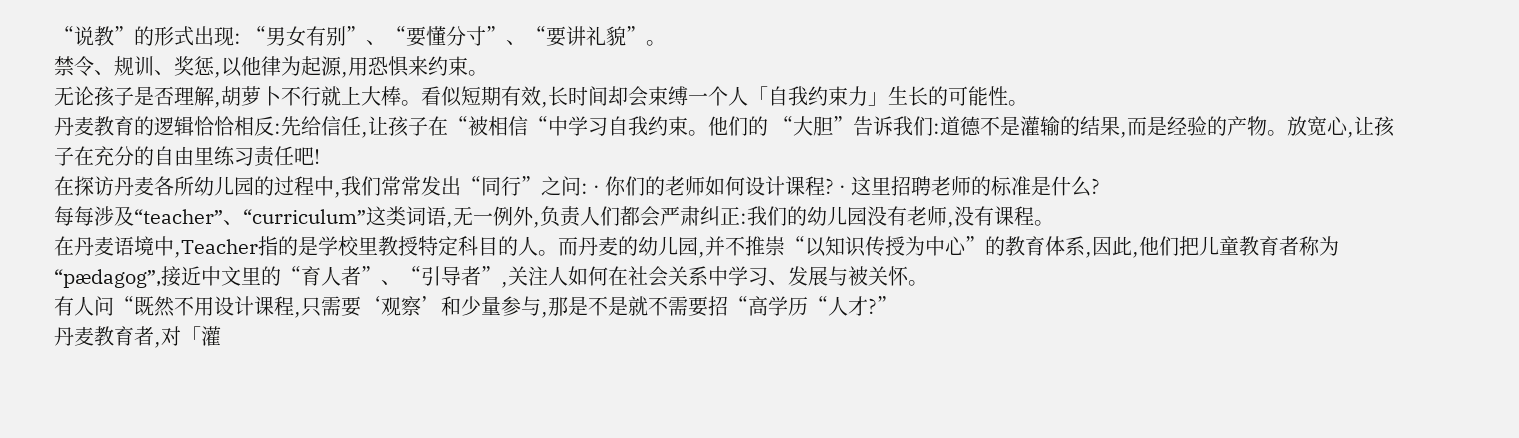“说教”的形式出现: “男女有别”、“要懂分寸”、“要讲礼貌”。
禁令、规训、奖惩,以他律为起源,用恐惧来约束。
无论孩子是否理解,胡萝卜不行就上大棒。看似短期有效,长时间却会束缚一个人「自我约束力」生长的可能性。
丹麦教育的逻辑恰恰相反:先给信任,让孩子在“被相信“中学习自我约束。他们的 “大胆”告诉我们:道德不是灌输的结果,而是经验的产物。放宽心,让孩子在充分的自由里练习责任吧!
在探访丹麦各所幼儿园的过程中,我们常常发出“同行”之问: · 你们的老师如何设计课程? · 这里招聘老师的标准是什么?
每每涉及“teacher”、“curriculum”这类词语,无一例外,负责人们都会严肃纠正:我们的幼儿园没有老师,没有课程。
在丹麦语境中,Teacher指的是学校里教授特定科目的人。而丹麦的幼儿园,并不推崇“以知识传授为中心”的教育体系,因此,他们把儿童教育者称为“pædagog”,接近中文里的“育人者”、“引导者”,关注人如何在社会关系中学习、发展与被关怀。
有人问“既然不用设计课程,只需要‘观察’和少量参与,那是不是就不需要招“高学历“人才?”
丹麦教育者,对「灌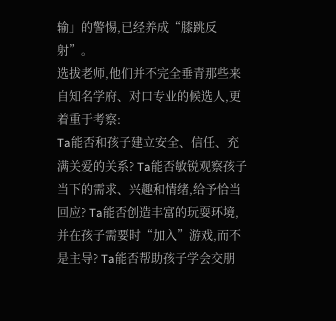输」的警惕,已经养成“膝跳反射”。
选拔老师,他们并不完全垂青那些来自知名学府、对口专业的候选人,更着重于考察:
Ta能否和孩子建立安全、信任、充满关爱的关系? Ta能否敏锐观察孩子当下的需求、兴趣和情绪,给予恰当回应? Ta能否创造丰富的玩耍环境,并在孩子需要时“加入”游戏,而不是主导? Ta能否帮助孩子学会交朋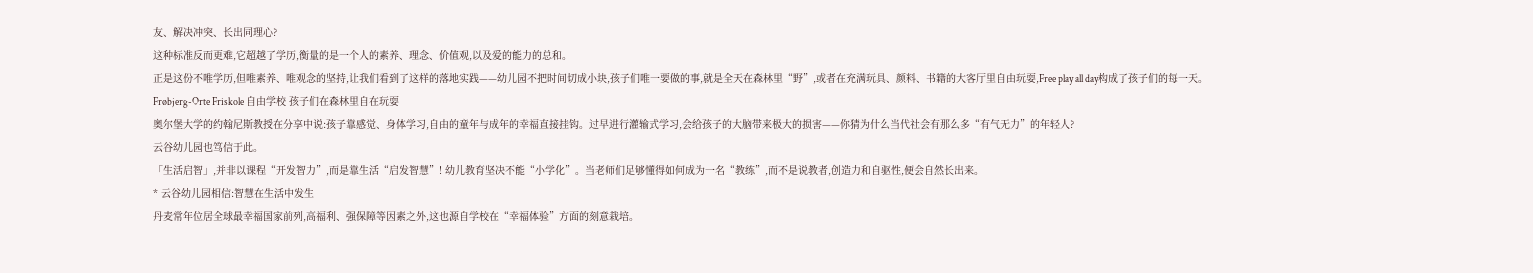友、解决冲突、长出同理心?
这种标准反而更难,它超越了学历,衡量的是一个人的素养、理念、价值观,以及爱的能力的总和。
正是这份不唯学历,但唯素养、唯观念的坚持,让我们看到了这样的落地实践——幼儿园不把时间切成小块,孩子们唯一要做的事,就是全天在森林里“野”,或者在充满玩具、颜料、书籍的大客厅里自由玩耍,Free play all day构成了孩子们的每一天。
Frøbjerg-Orte Friskole 自由学校 孩子们在森林里自在玩耍
奥尔堡大学的约翰尼斯教授在分享中说:孩子靠感觉、身体学习,自由的童年与成年的幸福直接挂钩。过早进行灌输式学习,会给孩子的大脑带来极大的损害——你猜为什么当代社会有那么多“有气无力”的年轻人?
云谷幼儿园也笃信于此。
「生活启智」,并非以课程“开发智力”,而是靠生活“启发智慧”! 幼儿教育坚决不能“小学化”。当老师们足够懂得如何成为一名“教练”,而不是说教者,创造力和自驱性,便会自然长出来。
* 云谷幼儿园相信:智慧在生活中发生
丹麦常年位居全球最幸福国家前列,高福利、强保障等因素之外,这也源自学校在“幸福体验”方面的刻意栽培。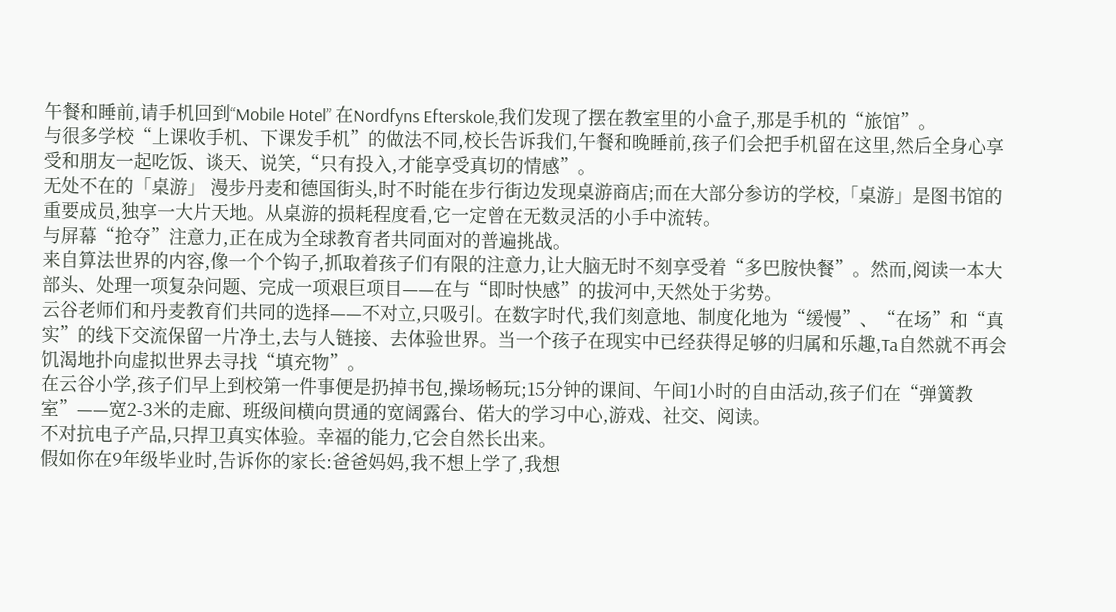午餐和睡前,请手机回到“Mobile Hotel” 在Nordfyns Efterskole,我们发现了摆在教室里的小盒子,那是手机的“旅馆”。
与很多学校“上课收手机、下课发手机”的做法不同,校长告诉我们,午餐和晚睡前,孩子们会把手机留在这里,然后全身心享受和朋友一起吃饭、谈天、说笑,“只有投入,才能享受真切的情感”。
无处不在的「桌游」 漫步丹麦和德国街头,时不时能在步行街边发现桌游商店;而在大部分参访的学校,「桌游」是图书馆的重要成员,独享一大片天地。从桌游的损耗程度看,它一定曾在无数灵活的小手中流转。
与屏幕“抢夺”注意力,正在成为全球教育者共同面对的普遍挑战。
来自算法世界的内容,像一个个钩子,抓取着孩子们有限的注意力,让大脑无时不刻享受着“多巴胺快餐”。然而,阅读一本大部头、处理一项复杂问题、完成一项艰巨项目——在与“即时快感”的拔河中,天然处于劣势。
云谷老师们和丹麦教育们共同的选择——不对立,只吸引。在数字时代,我们刻意地、制度化地为“缓慢”、“在场”和“真实”的线下交流保留一片净土,去与人链接、去体验世界。当一个孩子在现实中已经获得足够的归属和乐趣,Ta自然就不再会饥渴地扑向虚拟世界去寻找“填充物”。
在云谷小学,孩子们早上到校第一件事便是扔掉书包,操场畅玩;15分钟的课间、午间1小时的自由活动,孩子们在“弹簧教室”——宽2-3米的走廊、班级间横向贯通的宽阔露台、偌大的学习中心,游戏、社交、阅读。
不对抗电子产品,只捍卫真实体验。幸福的能力,它会自然长出来。
假如你在9年级毕业时,告诉你的家长:爸爸妈妈,我不想上学了,我想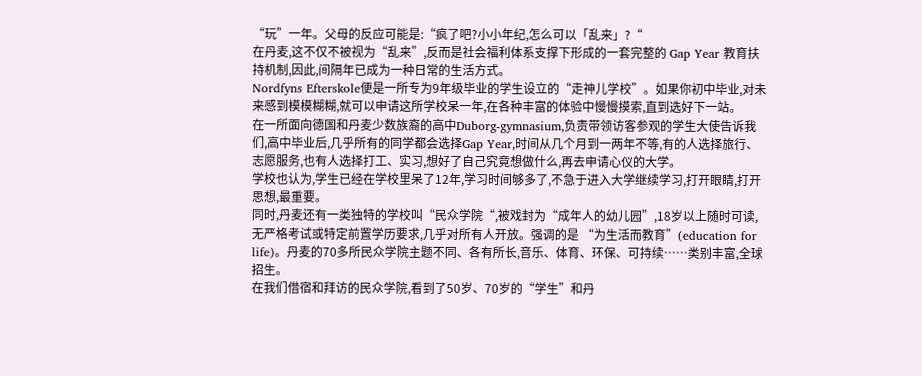“玩”一年。父母的反应可能是:“疯了吧?小小年纪,怎么可以「乱来」?“
在丹麦,这不仅不被视为“乱来”,反而是社会福利体系支撑下形成的一套完整的 Gap Year 教育扶持机制,因此,间隔年已成为一种日常的生活方式。
Nordfyns Efterskole便是一所专为9年级毕业的学生设立的“走神儿学校”。如果你初中毕业,对未来感到模模糊糊,就可以申请这所学校呆一年,在各种丰富的体验中慢慢摸索,直到选好下一站。
在一所面向德国和丹麦少数族裔的高中Duborg-gymnasium,负责带领访客参观的学生大使告诉我们,高中毕业后,几乎所有的同学都会选择Gap Year,时间从几个月到一两年不等,有的人选择旅行、志愿服务,也有人选择打工、实习,想好了自己究竟想做什么,再去申请心仪的大学。
学校也认为,学生已经在学校里呆了12年,学习时间够多了,不急于进入大学继续学习,打开眼睛,打开思想,最重要。
同时,丹麦还有一类独特的学校叫“民众学院“,被戏封为“成年人的幼儿园”,18岁以上随时可读,无严格考试或特定前置学历要求,几乎对所有人开放。强调的是 “为生活而教育”(education for life)。丹麦的70多所民众学院主题不同、各有所长,音乐、体育、环保、可持续……类别丰富,全球招生。
在我们借宿和拜访的民众学院,看到了50岁、70岁的“学生”和丹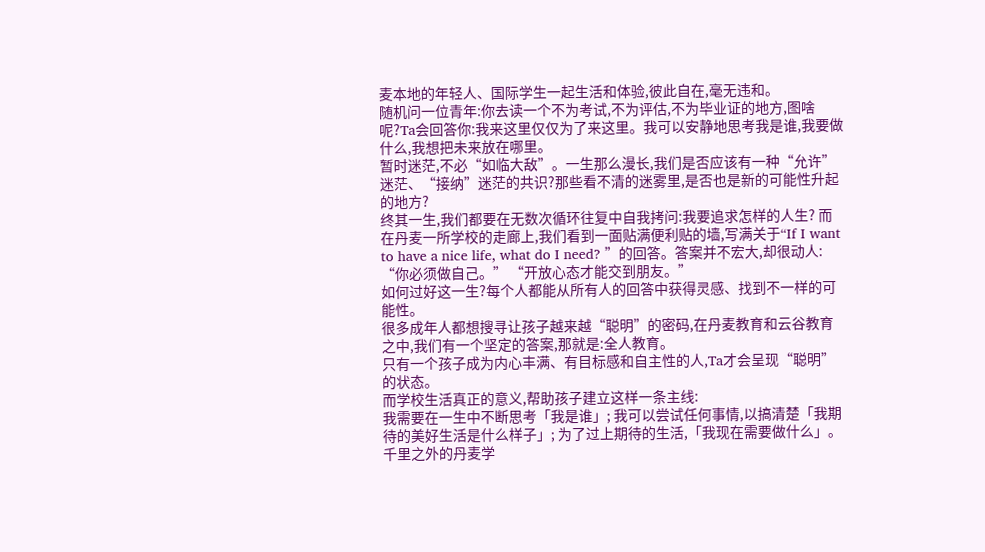麦本地的年轻人、国际学生一起生活和体验,彼此自在,毫无违和。
随机问一位青年:你去读一个不为考试,不为评估,不为毕业证的地方,图啥呢?Ta会回答你:我来这里仅仅为了来这里。我可以安静地思考我是谁,我要做什么,我想把未来放在哪里。
暂时迷茫,不必“如临大敌”。一生那么漫长,我们是否应该有一种“允许”迷茫、“接纳”迷茫的共识?那些看不清的迷雾里,是否也是新的可能性升起的地方?
终其一生,我们都要在无数次循环往复中自我拷问:我要追求怎样的人生? 而在丹麦一所学校的走廊上,我们看到一面贴满便利贴的墙,写满关于“If I want to have a nice life, what do I need? ”的回答。答案并不宏大,却很动人:
“你必须做自己。” “开放心态才能交到朋友。”
如何过好这一生?每个人都能从所有人的回答中获得灵感、找到不一样的可能性。
很多成年人都想搜寻让孩子越来越“聪明”的密码,在丹麦教育和云谷教育之中,我们有一个坚定的答案,那就是:全人教育。
只有一个孩子成为内心丰满、有目标感和自主性的人,Ta才会呈现“聪明”的状态。
而学校生活真正的意义,帮助孩子建立这样一条主线:
我需要在一生中不断思考「我是谁」; 我可以尝试任何事情,以搞清楚「我期待的美好生活是什么样子」; 为了过上期待的生活,「我现在需要做什么」。
千里之外的丹麦学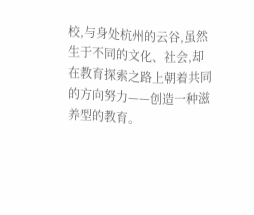校,与身处杭州的云谷,虽然生于不同的文化、社会,却在教育探索之路上朝着共同的方向努力——创造一种滋养型的教育。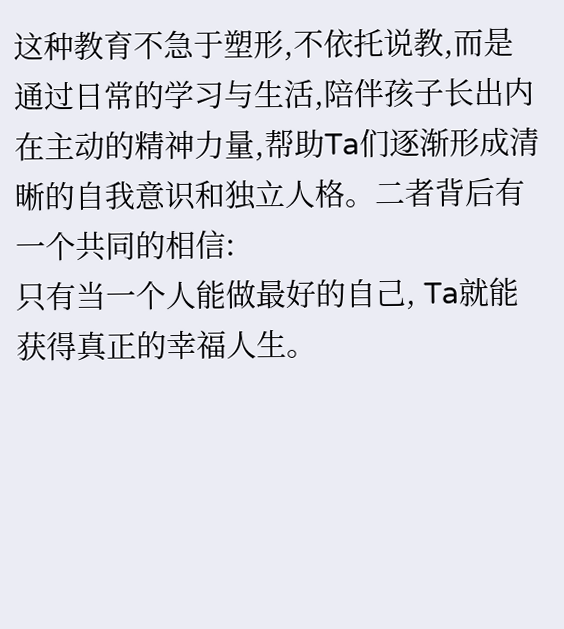这种教育不急于塑形,不依托说教,而是通过日常的学习与生活,陪伴孩子长出内在主动的精神力量,帮助Ta们逐渐形成清晰的自我意识和独立人格。二者背后有一个共同的相信:
只有当一个人能做最好的自己, Ta就能获得真正的幸福人生。